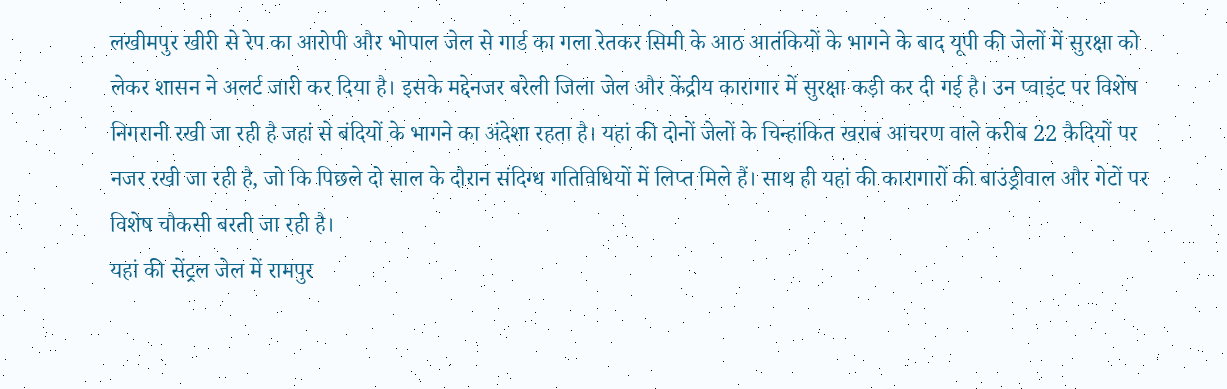लखीमपुर खीरी से रेप का आरोपी और भोपाल जेल से गार्ड का गला रेतकर सिमी के आठ आतंकियों के भागने के बाद यूपी की जेलों में सुरक्षा को लेकर शासन ने अलर्ट जारी कर दिया है। इसके मद्देनजर बरेली जिला जेल और केंद्रीय कारागार में सुरक्षा कड़ी कर दी गई है। उन प्वाइंट पर विशेष निगरानी रखी जा रही है जहां से बंदियों के भागने का अंदेशा रहता है। यहां की दोनों जेलों के चिन्हांकित खराब आचरण वाले करीब 22 कैदियों पर नजर रखी जा रही है, जो कि पिछले दो साल के दौरान संदिग्ध गतिविधियों में लिप्त मिले हैं। साथ ही यहां की कारागारों की बाउंड्रीवाल और गेटों पर विशेष चौकसी बरती जा रही है।
यहां की सेंट्रल जेल में रामपुर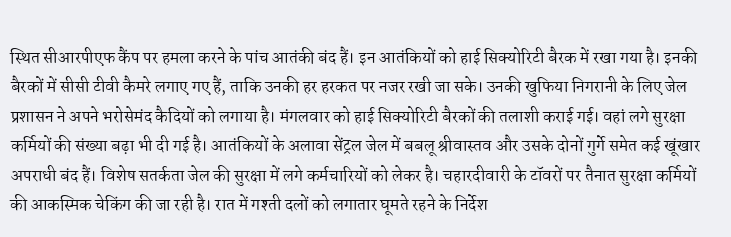स्थित सीआरपीएफ कैंप पर हमला करने के पांच आतंकी बंद हैं। इन आतंकियों को हाई सिक्योरिटी बैरक में रखा गया है। इनकी बैरकों में सीसी टीवी कैमरे लगाए गए हैं, ताकि उनकी हर हरकत पर नजर रखी जा सके। उनकी खुफिया निगरानी के लिए जेल प्रशासन ने अपने भरोसेमंद कैदियों को लगाया है। मंगलवार को हाई सिक्योरिटी बैरकों की तलाशी कराई गई। वहां लगे सुरक्षा कर्मियों की संख्या बढ़ा भी दी गई है। आतंकियों के अलावा सेंट्रल जेल में बबलू श्रीवास्तव और उसके दोनों गुर्गे समेत कई खूंखार अपराधी बंद हैं। विशेष सतर्कता जेल की सुरक्षा में लगे कर्मचारियों को लेकर है। चहारदीवारी के टॉवरों पर तैनात सुरक्षा कर्मियों की आकस्मिक चेकिंग की जा रही है। रात में गश्ती दलों को लगातार घूमते रहने के निर्देश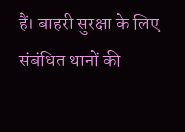हैं। बाहरी सुरक्षा के लिए संबंधित थानों की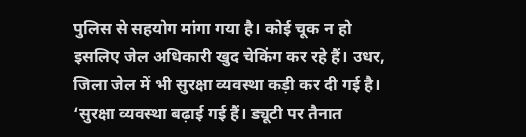पुलिस से सहयोग मांगा गया है। कोई चूक न हो इसलिए जेल अधिकारी खुद चेकिंग कर रहे हैं। उधर, जिला जेल में भी सुरक्षा व्यवस्था कड़ी कर दी गई है।
‘सुरक्षा व्यवस्था बढ़ाई गई हैं। ड्यूटी पर तैनात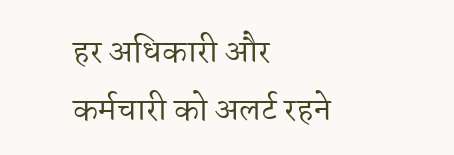हर अधिकारी और कर्मचारी को अलर्ट रहने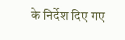के निर्देश दिए गए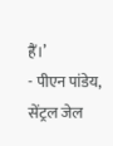हैं।’
- पीएन पांडेय, सेंट्रल जेल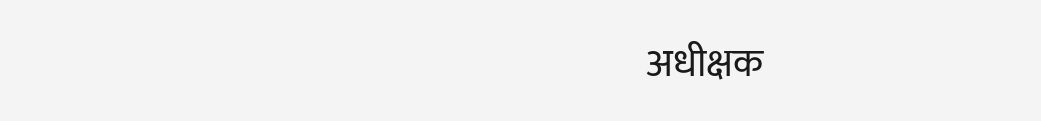अधीक्षक